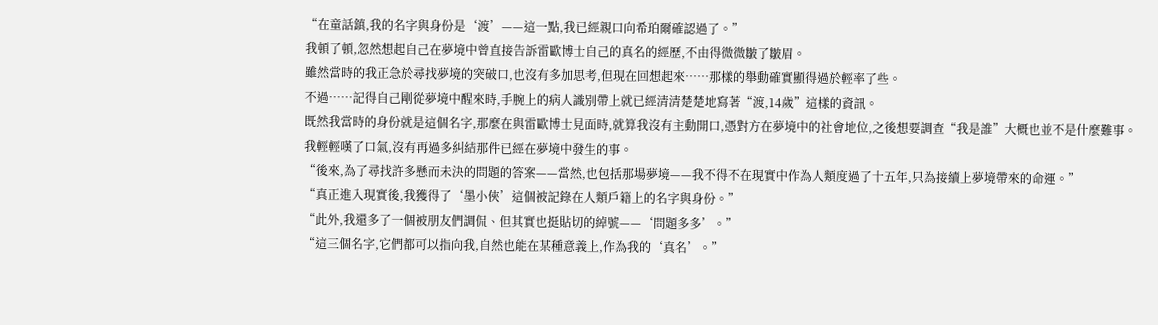“在童話鎮,我的名字與身份是‘渡’——這一點,我已經親口向希珀爾確認過了。”
我頓了頓,忽然想起自己在夢境中曾直接告訴雷歐博士自己的真名的經歷,不由得微微皺了皺眉。
雖然當時的我正急於尋找夢境的突破口,也沒有多加思考,但現在回想起來……那樣的舉動確實顯得過於輕率了些。
不過……記得自己剛從夢境中醒來時,手腕上的病人識別帶上就已經清清楚楚地寫著“渡,14歲”這樣的資訊。
既然我當時的身份就是這個名字,那麼在與雷歐博士見面時,就算我沒有主動開口,憑對方在夢境中的社會地位,之後想要調查“我是誰”大概也並不是什麼難事。
我輕輕嘆了口氣,沒有再過多糾結那件已經在夢境中發生的事。
“後來,為了尋找許多懸而未決的問題的答案——當然,也包括那場夢境——我不得不在現實中作為人類度過了十五年,只為接續上夢境帶來的命運。”
“真正進入現實後,我獲得了‘墨小俠’這個被記錄在人類戶籍上的名字與身份。”
“此外,我還多了一個被朋友們調侃、但其實也挺貼切的綽號——‘問題多多’。”
“這三個名字,它們都可以指向我,自然也能在某種意義上,作為我的‘真名’。”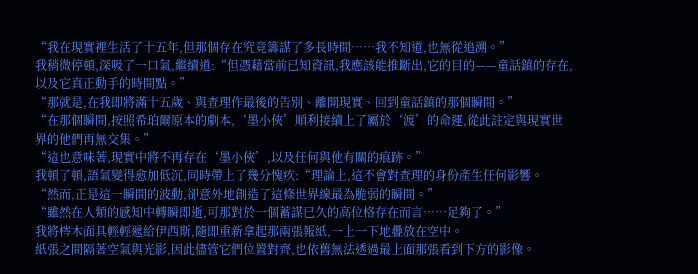“我在現實裡生活了十五年,但那個存在究竟籌謀了多長時間……我不知道,也無從追溯。”
我稍微停頓,深吸了一口氣,繼續道:“但憑藉當前已知資訊,我應該能推斷出,它的目的——童話鎮的存在,以及它真正動手的時間點。”
“那就是,在我即將滿十五歲、與查理作最後的告別、離開現實、回到童話鎮的那個瞬間。”
“在那個瞬間,按照希珀爾原本的劇本,‘墨小俠’順利接續上了屬於‘渡’的命運,從此註定與現實世界的他們再無交集。”
“這也意味著,現實中將不再存在‘墨小俠’,以及任何與他有關的痕跡。”
我頓了頓,語氣變得愈加低沉,同時帶上了幾分愧疚:“理論上,這不會對查理的身份產生任何影響。
“然而,正是這一瞬間的波動,卻意外地創造了這條世界線最為脆弱的瞬間。”
“雖然在人類的感知中轉瞬即逝,可那對於一個蓄謀已久的高位格存在而言……足夠了。”
我將梣木面具輕輕遞給伊西斯,隨即重新拿起那兩張報紙,一上一下地疊放在空中。
紙張之間隔著空氣與光影,因此儘管它們位置對齊,也依舊無法透過最上面那張看到下方的影像。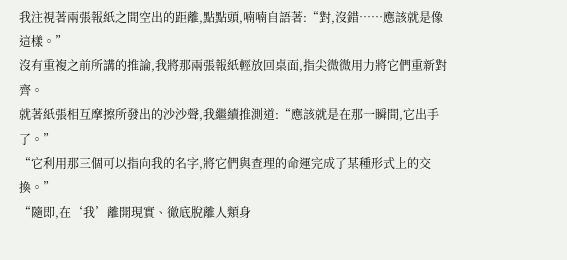我注視著兩張報紙之間空出的距離,點點頭,喃喃自語著:“對,沒錯……應該就是像這樣。”
沒有重複之前所講的推論,我將那兩張報紙輕放回桌面,指尖微微用力將它們重新對齊。
就著紙張相互摩擦所發出的沙沙聲,我繼續推測道:“應該就是在那一瞬間,它出手了。”
“它利用那三個可以指向我的名字,將它們與查理的命運完成了某種形式上的交換。”
“隨即,在‘我’離開現實、徹底脫離人類身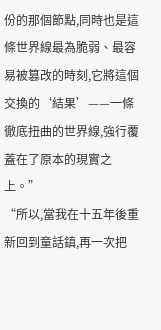份的那個節點,同時也是這條世界線最為脆弱、最容易被篡改的時刻,它將這個交換的‘結果’——一條徹底扭曲的世界線,強行覆蓋在了原本的現實之上。”
“所以,當我在十五年後重新回到童話鎮,再一次把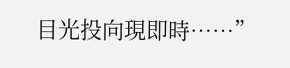目光投向現即時……”